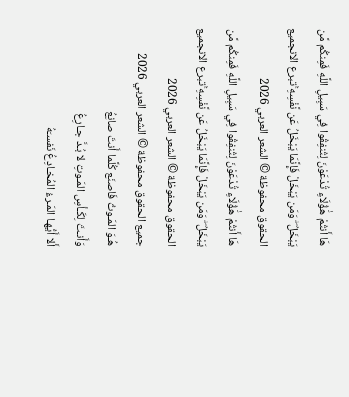هَا أَنتُمْ هَٰؤُلَاءِ تُدْعَوْنَ لِتُنفِقُوا فِي سَبِيلِ اللَّهِ فَمِنكُم مَّن يَبْخَلُ ۖ وَمَن يَبْخَلْ فَإِنَّمَا يَبْخَلُ عَن نَّفْسِهِ ۚتبرع الانجميع الحقوق محفوظة © الشعر العربي 2026
هَا أَنتُمْ هَٰؤُلَاءِ تُدْعَوْنَ لِتُنفِقُوا فِي سَبِيلِ اللَّهِ فَمِنكُم مَّن يَبْخَلُ ۖ وَمَن يَبْخَلْ فَإِنَّمَا يَبْخَلُ عَن نَّفْسِهِ ۚتبرع الانجميع الحقوق محفوظة © الشعر العربي 2026
جميع الحقوق محفوظة © الشعر العربي 2026
هُـوَ المَـوتُ فَاصنَع كُلَّما أَنتَ صانِعُ
وَأَنـتَ لِكَـأسِ المَـوتِ لا بُـدَّ جـارِعُ
أَلا أَيُّهـا المَـرءُ المُخـادِعُ نَفسـَهُ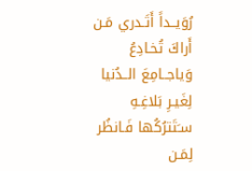رُوَيــداً أَتَـدري مَـن أَراكَ تُخـادِعُ
وَياجــامِعَ الــدُنيا لِغَيـرِ بَلاغِـهِ
سـَتَترُكُها فَـانظُر لِمَـن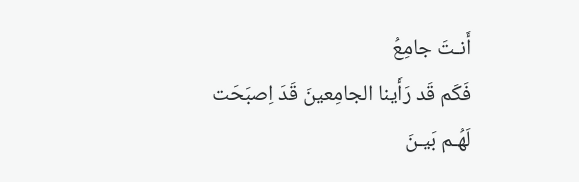أَنـتَ جامِعُ
فَكَم قَد رَأَينا الجامِعينَ قَدَ اِصبَحَت
لَهُـم بَيـنَ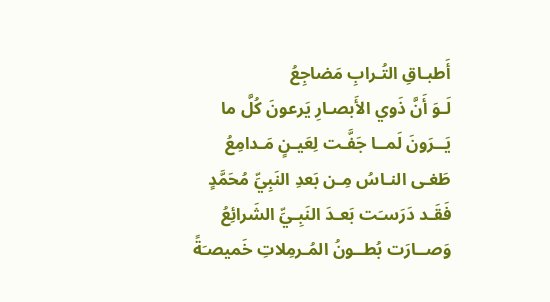أَطبـاقِ التُـرابِ مَضاجِعُ
لَـوَ أَنَّ ذَوي الأَبصـارِ يَرعونَ كُلَّ ما
يَــرَونَ لَمــا جَفَّـت لِعَيـنٍ مَـدامِعُ
طَغـى النـاسُ مِـن بَعدِ النَبِيِّ مُحَمَّدٍ
فَقَـد دَرَسـَت بَعـدَ النَبِـيِّ الشَرائِعُ
وَصــارَت بُطــونُ المُـرمِلاتِ خَميصـَةً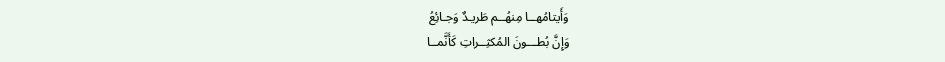وَأَيتامُهــا مِنهُــم طَريـدٌ وَجـائِعُ
وَإِنَّ بُطـــونَ المُكثِــراتِ كَأَنَّمــا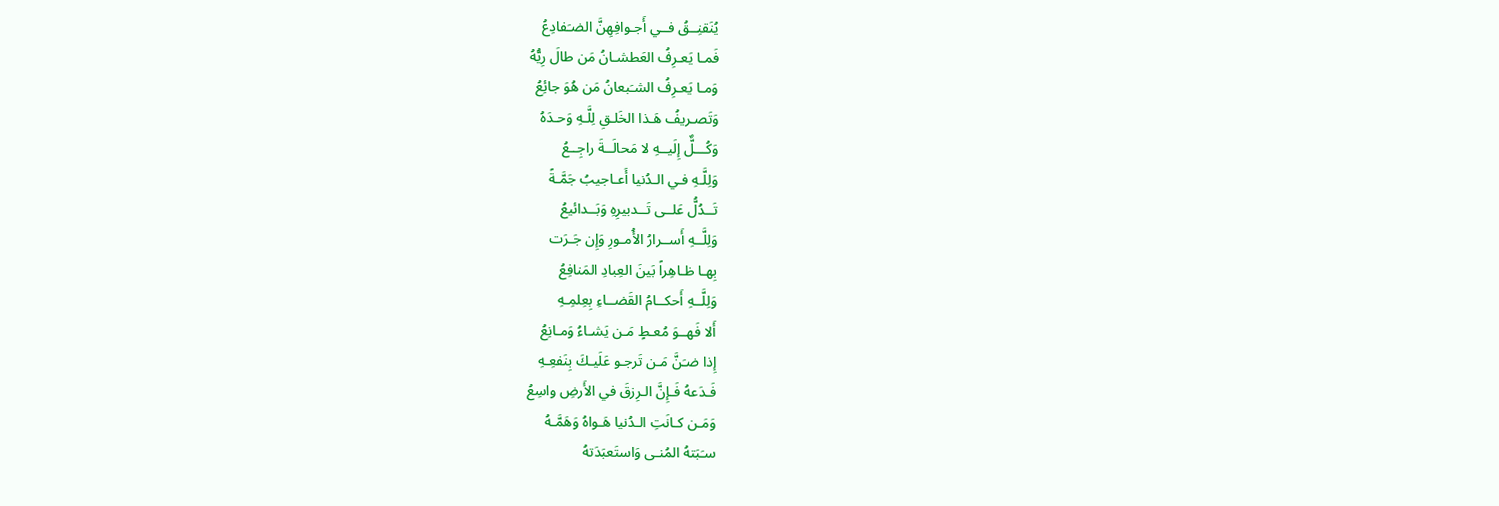يُنَقنِــقُ فــي أَجـوافِهِنَّ الضـَفادِعُ
فَمـا يَعـرِفُ العَطشـانُ مَن طالَ رِيُّهُ
وَمـا يَعـرِفُ الشـَبعانُ مَن هُوَ جائِعُ
وَتَصـريفُ هَـذا الخَلـقِ لِلَّـهِ وَحـدَهُ
وَكُـــلٌّ إِلَيــهِ لا مَحالَــةَ راجِــعُ
وَلِلَّـهِ فـي الـدُنيا أَعـاجيبُ جَمَّـةً
تَــدُلُّ عَلــى تَــدبيرِهِ وَبَــدائيعُ
وَلِلَّــهِ أَســرارُ الأُمـورِ وَإِن جَـرَت
بِهـا ظـاهِراً بَينَ العِبادِ المَنافِعُ
وَلِلَّــهِ أَحكــامُ القَضــاءِ بِعِلمِـهِ
أَلا فَهــوَ مُعـطٍ مَـن يَشـاءُ وَمـانِعُ
إِذا ضـَنَّ مَـن تَرجـو عَلَيـكَ بِنَفعِـهِ
فَـدَعهُ فَـإِنَّ الـرِزقَ في الأَرضِ واسِعُ
وَمَـن كـانَتِ الـدُنيا هَـواهُ وَهَمَّـهُ
سـَبَتهُ المُنـى وَاستَعبَدَتهُ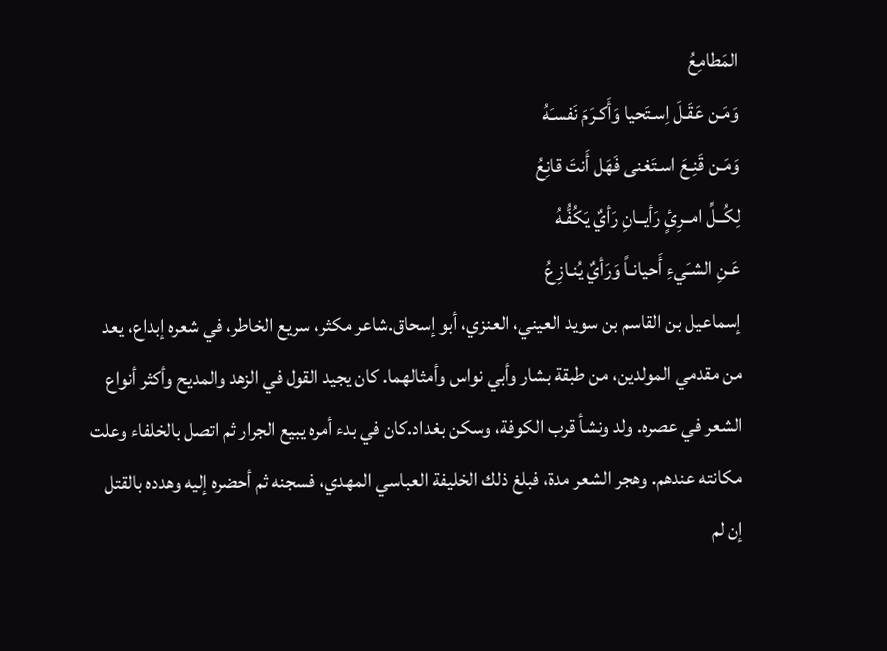المَطامِعُ
وَمَـن عَقَـلَ اِسـتَحيا وَأَكـرَمَ نَفسـَهُ
وَمَـن قَنِـعَ اسـتَغنى فَهَل أَنتَ قانِعُ
لِكُــلِّ امــرِئٍ رَأيــانِ رَأيٌ يَكُفُّـهُ
عَـنِ الشـَيءِ أَحيانـاً وَرَأيٌ يُنـازِعُ
إسماعيل بن القاسم بن سويد العيني، العنزي، أبو إسحاق.شاعر مكثر، سريع الخاطر، في شعره إبداع، يعد من مقدمي المولدين، من طبقة بشار وأبي نواس وأمثالهما. كان يجيد القول في الزهد والمديح وأكثر أنواع الشعر في عصره. ولد ونشأ قرب الكوفة، وسكن بغداد.كان في بدء أمره يبيع الجرار ثم اتصل بالخلفاء وعلت مكانته عندهم. وهجر الشعر مدة، فبلغ ذلك الخليفة العباسي المهدي، فسجنه ثم أحضره إليه وهدده بالقتل إن لم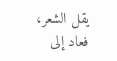يقل الشعر، فعاد إلى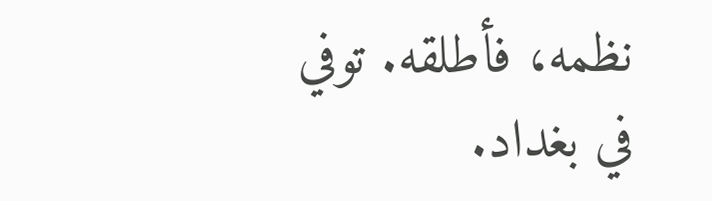نظمه، فأطلقه. توفي في بغداد.